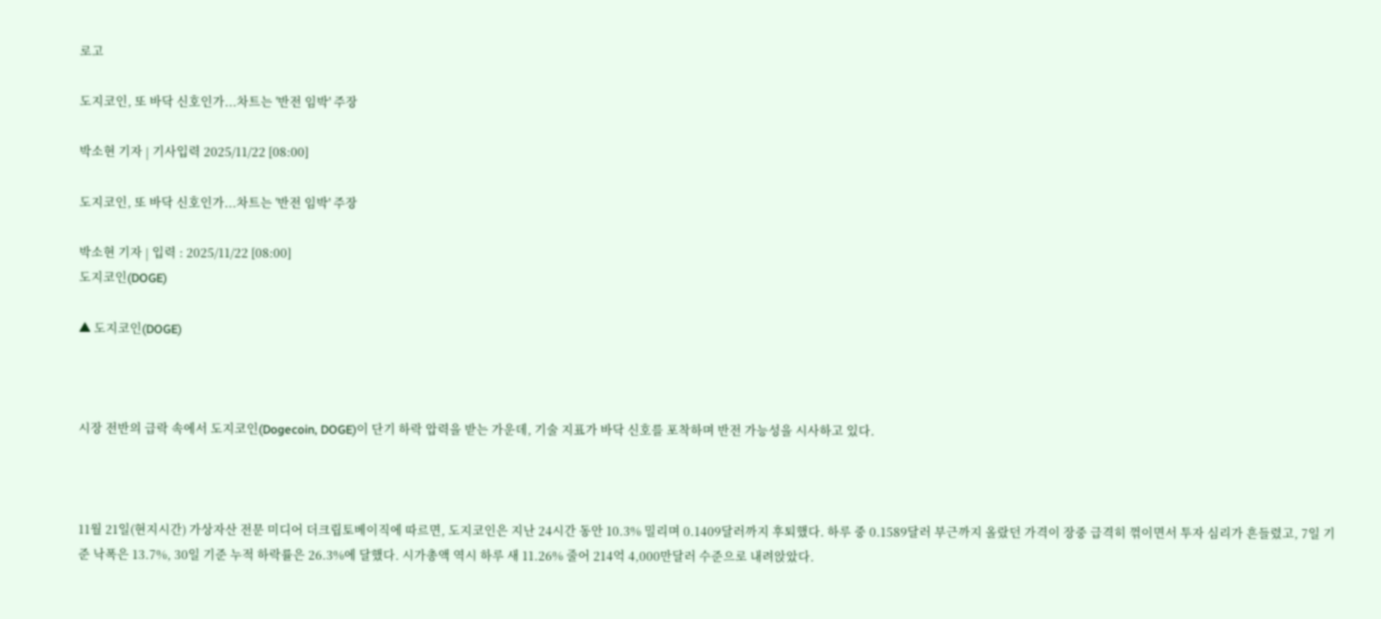로고

도지코인, 또 바닥 신호인가...차트는 '반전 임박' 주장

박소현 기자 | 기사입력 2025/11/22 [08:00]

도지코인, 또 바닥 신호인가...차트는 '반전 임박' 주장

박소현 기자 | 입력 : 2025/11/22 [08:00]
도지코인(DOGE)

▲ 도지코인(DOGE)



시장 전반의 급락 속에서 도지코인(Dogecoin, DOGE)이 단기 하락 압력을 받는 가운데, 기술 지표가 바닥 신호를 포착하며 반전 가능성을 시사하고 있다.



11월 21일(현지시간) 가상자산 전문 미디어 더크립토베이직에 따르면, 도지코인은 지난 24시간 동안 10.3% 밀리며 0.1409달러까지 후퇴했다. 하루 중 0.1589달러 부근까지 올랐던 가격이 장중 급격히 꺾이면서 투자 심리가 흔들렸고, 7일 기준 낙폭은 13.7%, 30일 기준 누적 하락률은 26.3%에 달했다. 시가총액 역시 하루 새 11.26% 줄어 214억 4,000만달러 수준으로 내려앉았다.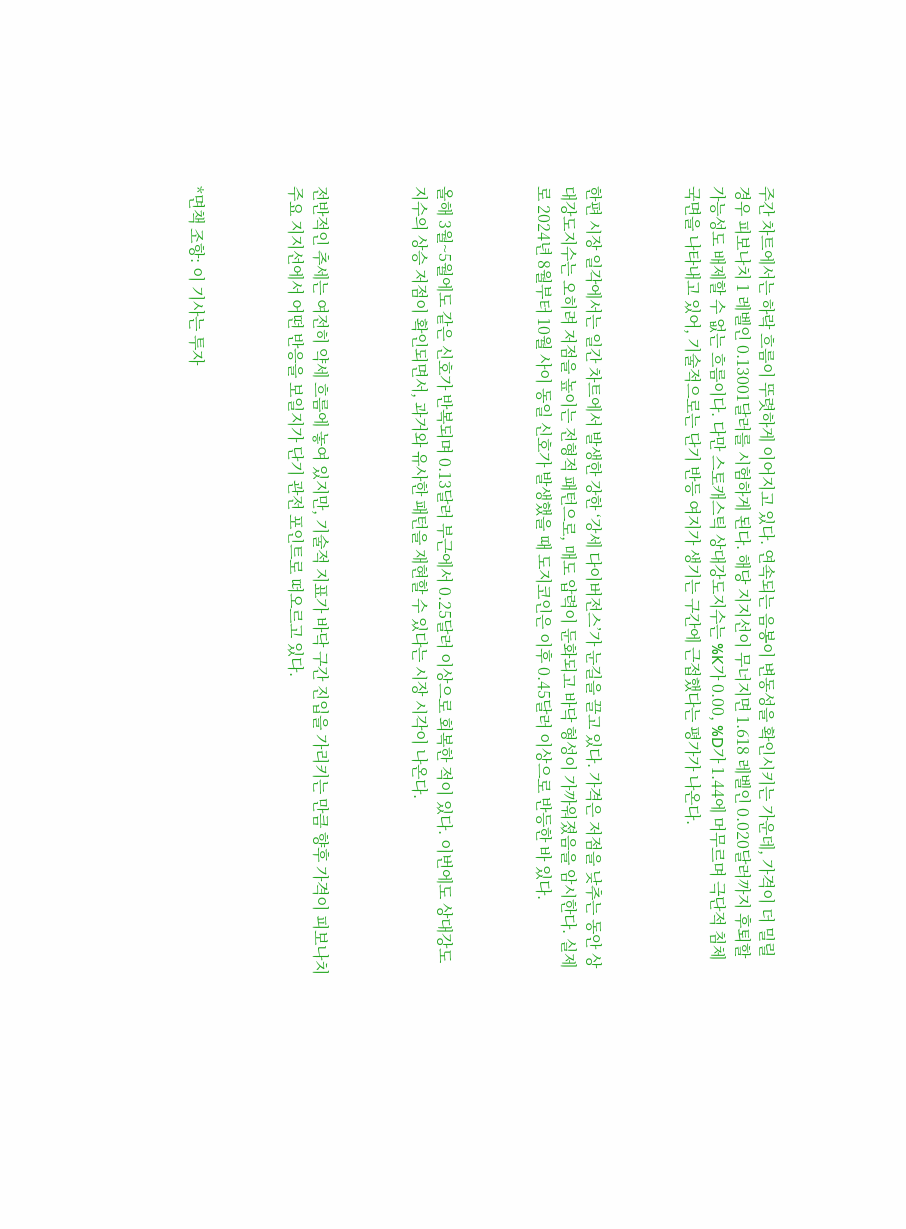주간 차트에서는 하락 흐름이 뚜렷하게 이어지고 있다. 연속되는 음봉이 변동성을 확인시키는 가운데, 가격이 더 밀릴 경우 피보나치 1 레벨인 0.13001달러를 시험하게 된다. 해당 지지선이 무너지면 1.618 레벨인 0.020달러까지 후퇴할 가능성도 배제할 수 없는 흐름이다. 다만 스토캐스틱 상대강도지수는 %K가 0.00, %D가 1.44에 머무르며 극단적 침체 국면을 나타내고 있어, 기술적으로는 단기 반등 여지가 생기는 구간에 근접했다는 평가가 나온다.



한편 시장 일각에서는 일간 차트에서 발생한 강한 ‘강세 다이버전스’가 눈길을 끌고 있다. 가격은 저점을 낮추는 동안 상대강도지수는 오히려 저점을 높이는 전형적 패턴으로, 매도 압력이 둔화되고 바닥 형성이 가까워졌음을 암시한다. 실제로 2024년 8월부터 10월 사이 동일 신호가 발생했을 때 도지코인은 이후 0.45달러 이상으로 반등한 바 있다.



올해 3월~5월에도 같은 신호가 반복되며 0.13달러 부근에서 0.25달러 이상으로 회복한 적이 있다. 이번에도 상대강도지수의 상승 저점이 확인되면서, 과거와 유사한 패턴을 재현할 수 있다는 시장 시각이 나온다.



전반적인 추세는 여전히 약세 흐름에 놓여 있지만, 기술적 지표가 바닥 구간 진입을 가리키는 만큼 향후 가격이 피보나치 주요 지지선에서 어떤 반응을 보일지가 단기 관전 포인트로 떠오르고 있다.



*면책 조항: 이 기사는 투자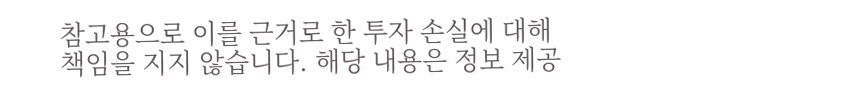참고용으로 이를 근거로 한 투자 손실에 대해 책임을 지지 않습니다. 해당 내용은 정보 제공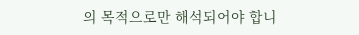의 목적으로만 해석되어야 합니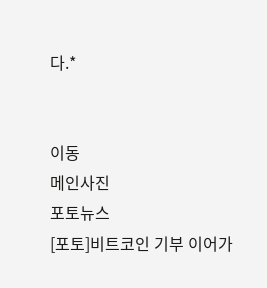다.*


이동
메인사진
포토뉴스
[포토]비트코인 기부 이어가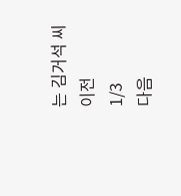는 김거석 씨
이전
1/3
다음